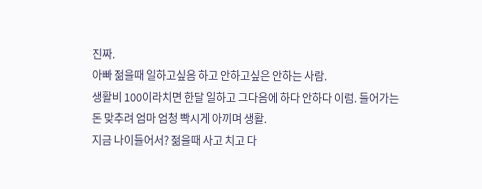진짜.
아빠 젊을때 일하고싶음 하고 안하고싶은 안하는 사람.
생활비 100이라치면 한달 일하고 그다음에 하다 안하다 이럼. 들어가는 돈 맞추려 엄마 엄청 빡시게 아끼며 생활.
지금 나이들어서? 젊을때 사고 치고 다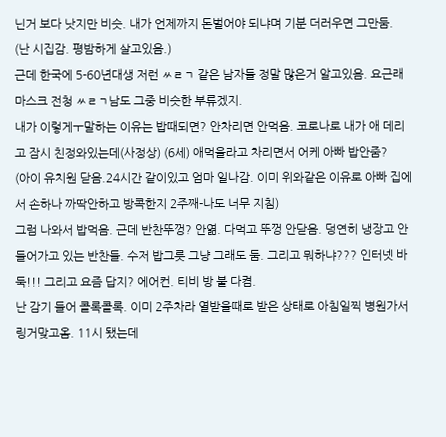닌거 보다 낫지만 비슷. 내가 언제까지 돈벌어야 되냐며 기분 더러우면 그만둠.
(난 시집감. 평밤하게 살고있음.)
근데 한국에 5-60년대생 저런 ㅆㄹㄱ 같은 남자들 정말 많은거 알고있음. 요근래 마스크 전청 ㅆㄹㄱ남도 그중 비슷한 부류겠지.
내가 이렇게ㅜ말하는 이유는 밥때되면? 안차리면 안먹음. 코로나로 내가 애 데리고 잠시 친정와있는데(사정상) (6세) 애먹을라고 차리면서 어케 아빠 밥안줌?
(아이 유치원 닫음.24시간 같이있고 엄마 일나감. 이미 위와같은 이유로 아빠 집에서 손하나 까딱안하고 방콕한지 2주째-나도 너무 지침)
그럼 나와서 밥먹음. 근데 반찬뚜껑? 안엶. 다먹고 뚜껑 안닫음. 덩연히 냉장고 안들어가고 있는 반찬들. 수저 밥그릇 그냥 그래도 둠. 그리고 뭐하냐??? 인터넷 바둑!!! 그리고 요즘 답지? 에어컨. 티비 방 불 다켬.
난 감기 들어 콜록콜록. 이미 2주차라 열받을때로 받은 상태로 아침일찍 병원가서 링거맞고옴. 11시 됐는데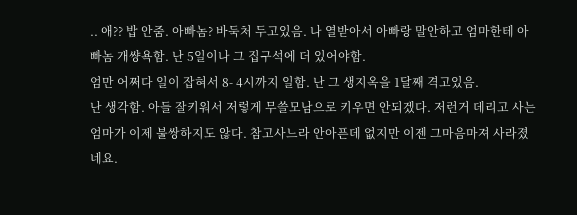.. 애?? 밥 안줌. 아빠놈? 바둑처 두고있음. 나 열받아서 아빠랑 말안하고 엄마한테 아빠놈 개썅욕함. 난 5일이나 그 집구석에 더 있어야함.
엄만 어쩌다 일이 잡혀서 8- 4시까지 일함. 난 그 생지옥을 1달째 격고있음.
난 생각함. 아들 잘키워서 저렇게 무쓸모남으로 키우면 안되겠다. 저런거 데리고 사는 엄마가 이제 불쌍하지도 않다. 참고사느라 안아픈데 없지만 이젠 그마음마져 사라졌네요.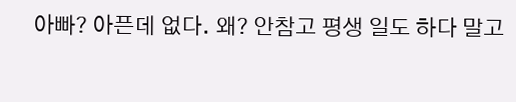아빠? 아픈데 없다. 왜? 안참고 평생 일도 하다 말고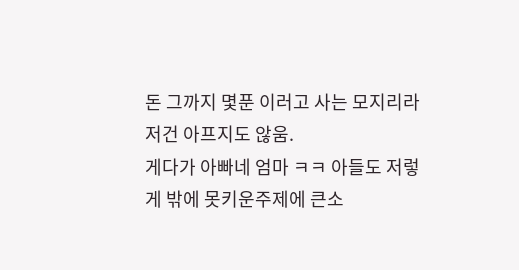돈 그까지 몇푼 이러고 사는 모지리라 저건 아프지도 않움.
게다가 아빠네 엄마 ㅋㅋ 아들도 저렇게 밖에 못키운주제에 큰소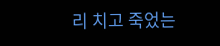리 치고 죽었는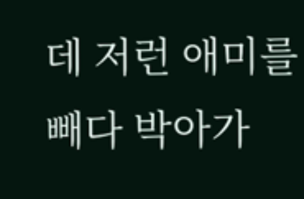데 저런 애미를 빼다 박아가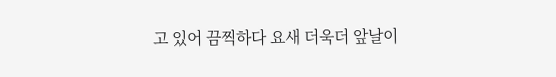고 있어 끔찍하다 요새 더욱더 앞날이